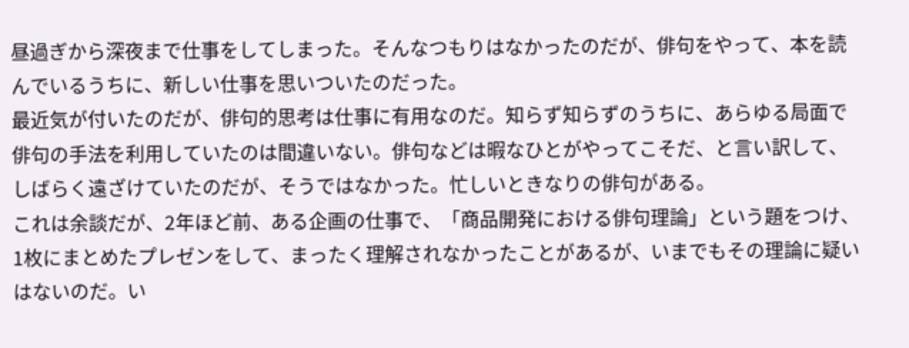昼過ぎから深夜まで仕事をしてしまった。そんなつもりはなかったのだが、俳句をやって、本を読んでいるうちに、新しい仕事を思いついたのだった。
最近気が付いたのだが、俳句的思考は仕事に有用なのだ。知らず知らずのうちに、あらゆる局面で俳句の手法を利用していたのは間違いない。俳句などは暇なひとがやってこそだ、と言い訳して、しばらく遠ざけていたのだが、そうではなかった。忙しいときなりの俳句がある。
これは余談だが、2年ほど前、ある企画の仕事で、「商品開発における俳句理論」という題をつけ、1枚にまとめたプレゼンをして、まったく理解されなかったことがあるが、いまでもその理論に疑いはないのだ。い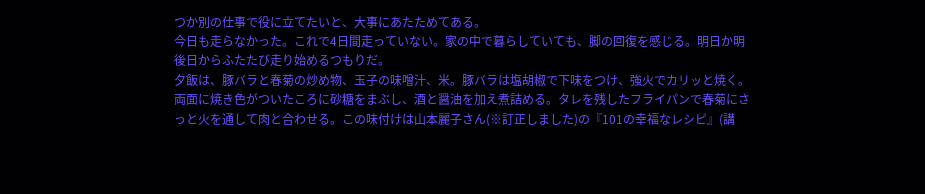つか別の仕事で役に立てたいと、大事にあたためてある。
今日も走らなかった。これで4日間走っていない。家の中で暮らしていても、脚の回復を感じる。明日か明後日からふたたび走り始めるつもりだ。
夕飯は、豚バラと春菊の炒め物、玉子の味噌汁、米。豚バラは塩胡椒で下味をつけ、強火でカリッと焼く。両面に焼き色がついたころに砂糖をまぶし、酒と醤油を加え煮詰める。タレを残したフライパンで春菊にさっと火を通して肉と合わせる。この味付けは山本麗子さん(※訂正しました)の『101の幸福なレシピ』(講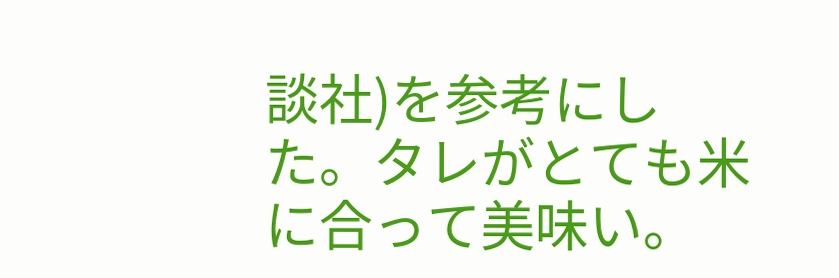談社)を参考にした。タレがとても米に合って美味い。